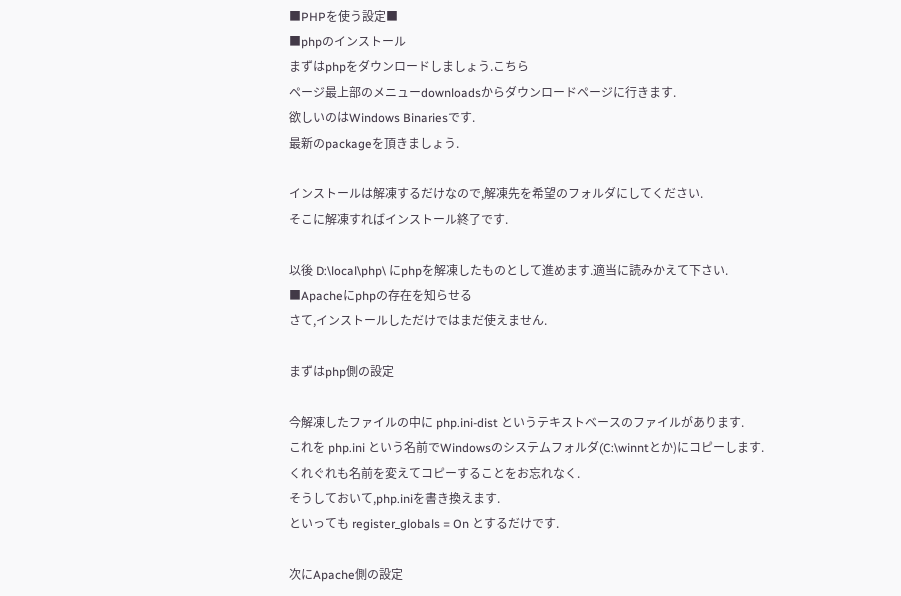■PHPを使う設定■
■phpのインストール
まずはphpをダウンロードしましょう.こちら
ページ最上部のメニューdownloadsからダウンロードページに行きます.
欲しいのはWindows Binariesです.
最新のpackageを頂きましょう.

インストールは解凍するだけなので,解凍先を希望のフォルダにしてください.
そこに解凍すればインストール終了です.

以後 D:\local\php\ にphpを解凍したものとして進めます.適当に読みかえて下さい.
■Apacheにphpの存在を知らせる
さて,インストールしただけではまだ使えません.

まずはphp側の設定

今解凍したファイルの中に php.ini-dist というテキストベースのファイルがあります.
これを php.ini という名前でWindowsのシステムフォルダ(C:\winntとか)にコピーします.
くれぐれも名前を変えてコピーすることをお忘れなく.
そうしておいて,php.iniを書き換えます.
といっても register_globals = On とするだけです.

次にApache側の設定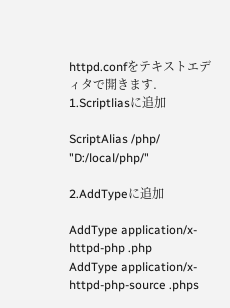httpd.confをテキストエディタで開きます.
1.Scriptliasに追加

ScriptAlias /php/ "D:/local/php/"

2.AddTypeに追加

AddType application/x-httpd-php .php
AddType application/x-httpd-php-source .phps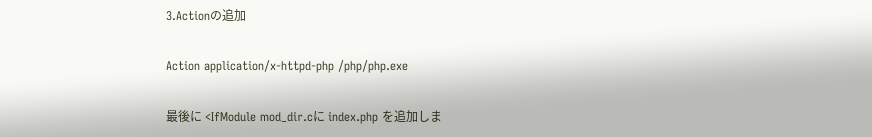3.Actionの追加

Action application/x-httpd-php /php/php.exe

最後に <IfModule mod_dir.cに index.php を追加しま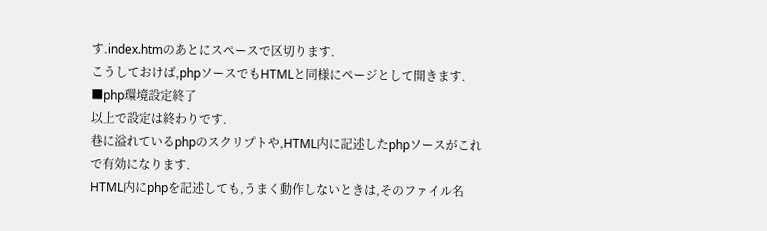す.index.htmのあとにスペースで区切ります.
こうしておけば,phpソースでもHTMLと同様にページとして開きます.
■php環境設定終了
以上で設定は終わりです.
巷に溢れているphpのスクリプトや,HTML内に記述したphpソースがこれで有効になります.
HTML内にphpを記述しても,うまく動作しないときは,そのファイル名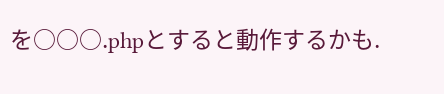を○○○.phpとすると動作するかも.